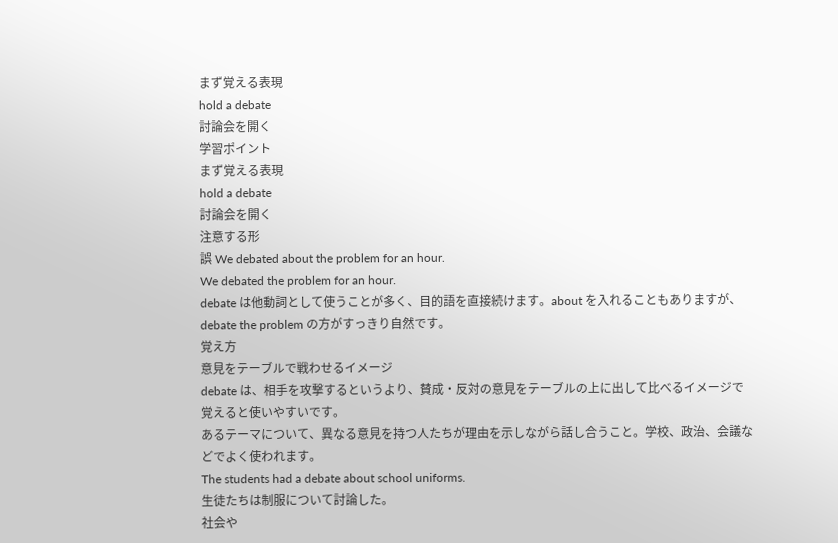まず覚える表現
hold a debate
討論会を開く
学習ポイント
まず覚える表現
hold a debate
討論会を開く
注意する形
誤 We debated about the problem for an hour.
We debated the problem for an hour.
debate は他動詞として使うことが多く、目的語を直接続けます。about を入れることもありますが、debate the problem の方がすっきり自然です。
覚え方
意見をテーブルで戦わせるイメージ
debate は、相手を攻撃するというより、賛成・反対の意見をテーブルの上に出して比べるイメージで覚えると使いやすいです。
あるテーマについて、異なる意見を持つ人たちが理由を示しながら話し合うこと。学校、政治、会議などでよく使われます。
The students had a debate about school uniforms.
生徒たちは制服について討論した。
社会や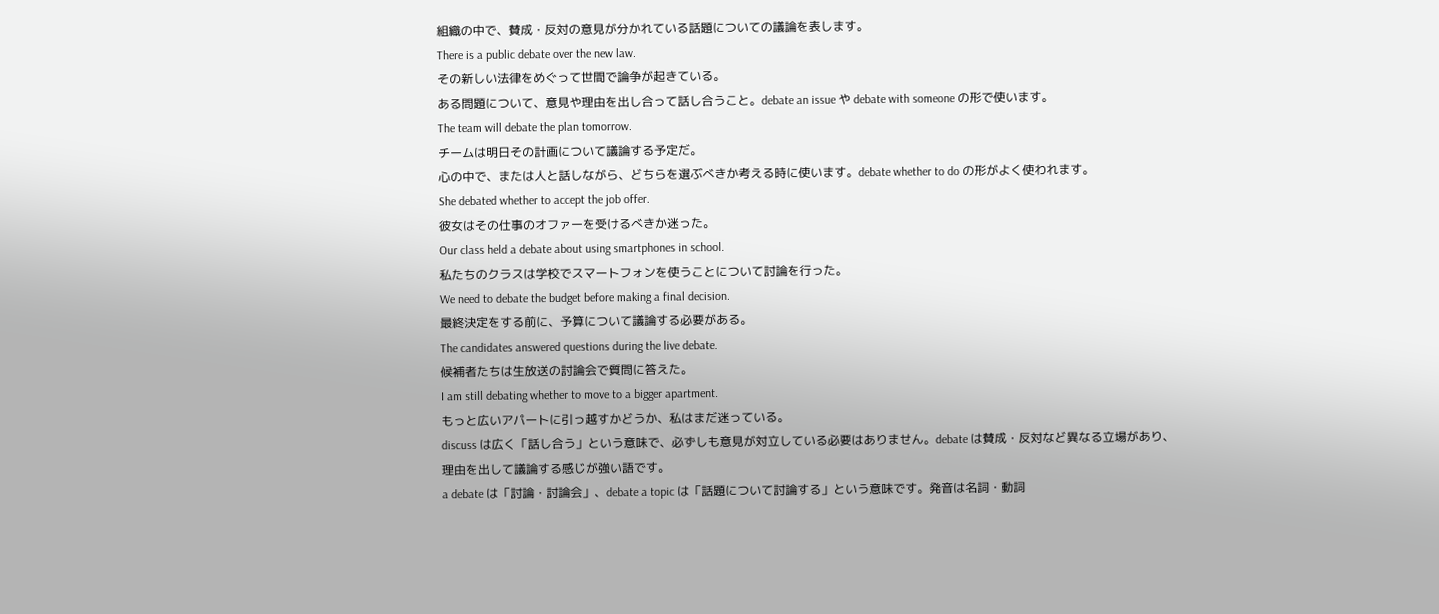組織の中で、賛成・反対の意見が分かれている話題についての議論を表します。
There is a public debate over the new law.
その新しい法律をめぐって世間で論争が起きている。
ある問題について、意見や理由を出し合って話し合うこと。debate an issue や debate with someone の形で使います。
The team will debate the plan tomorrow.
チームは明日その計画について議論する予定だ。
心の中で、または人と話しながら、どちらを選ぶべきか考える時に使います。debate whether to do の形がよく使われます。
She debated whether to accept the job offer.
彼女はその仕事のオファーを受けるべきか迷った。
Our class held a debate about using smartphones in school.
私たちのクラスは学校でスマートフォンを使うことについて討論を行った。
We need to debate the budget before making a final decision.
最終決定をする前に、予算について議論する必要がある。
The candidates answered questions during the live debate.
候補者たちは生放送の討論会で質問に答えた。
I am still debating whether to move to a bigger apartment.
もっと広いアパートに引っ越すかどうか、私はまだ迷っている。
discuss は広く「話し合う」という意味で、必ずしも意見が対立している必要はありません。debate は賛成・反対など異なる立場があり、理由を出して議論する感じが強い語です。
a debate は「討論・討論会」、debate a topic は「話題について討論する」という意味です。発音は名詞・動詞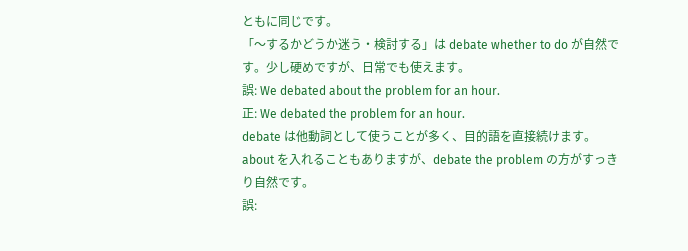ともに同じです。
「〜するかどうか迷う・検討する」は debate whether to do が自然です。少し硬めですが、日常でも使えます。
誤: We debated about the problem for an hour.
正: We debated the problem for an hour.
debate は他動詞として使うことが多く、目的語を直接続けます。about を入れることもありますが、debate the problem の方がすっきり自然です。
誤: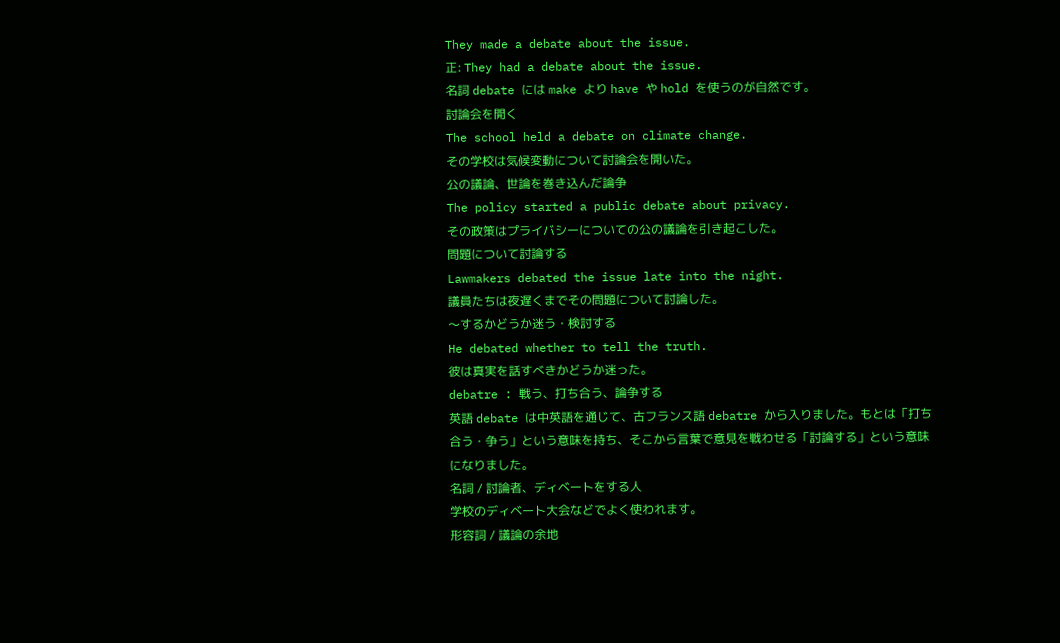They made a debate about the issue.
正: They had a debate about the issue.
名詞 debate には make より have や hold を使うのが自然です。
討論会を開く
The school held a debate on climate change.
その学校は気候変動について討論会を開いた。
公の議論、世論を巻き込んだ論争
The policy started a public debate about privacy.
その政策はプライバシーについての公の議論を引き起こした。
問題について討論する
Lawmakers debated the issue late into the night.
議員たちは夜遅くまでその問題について討論した。
〜するかどうか迷う・検討する
He debated whether to tell the truth.
彼は真実を話すべきかどうか迷った。
debatre : 戦う、打ち合う、論争する
英語 debate は中英語を通じて、古フランス語 debatre から入りました。もとは「打ち合う・争う」という意味を持ち、そこから言葉で意見を戦わせる「討論する」という意味になりました。
名詞 / 討論者、ディベートをする人
学校のディベート大会などでよく使われます。
形容詞 / 議論の余地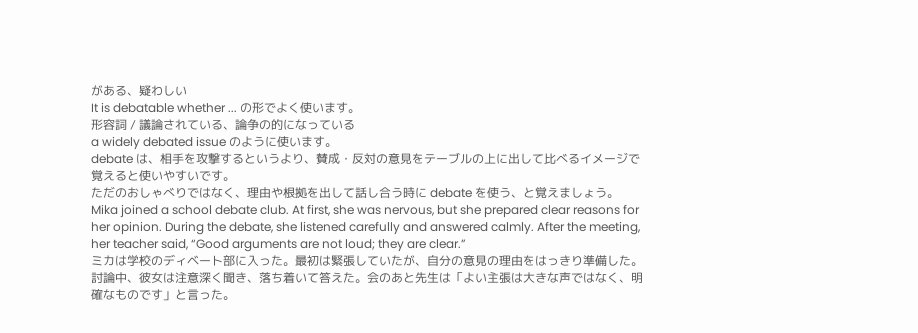がある、疑わしい
It is debatable whether ... の形でよく使います。
形容詞 / 議論されている、論争の的になっている
a widely debated issue のように使います。
debate は、相手を攻撃するというより、賛成・反対の意見をテーブルの上に出して比べるイメージで覚えると使いやすいです。
ただのおしゃべりではなく、理由や根拠を出して話し合う時に debate を使う、と覚えましょう。
Mika joined a school debate club. At first, she was nervous, but she prepared clear reasons for her opinion. During the debate, she listened carefully and answered calmly. After the meeting, her teacher said, “Good arguments are not loud; they are clear.”
ミカは学校のディベート部に入った。最初は緊張していたが、自分の意見の理由をはっきり準備した。討論中、彼女は注意深く聞き、落ち着いて答えた。会のあと先生は「よい主張は大きな声ではなく、明確なものです」と言った。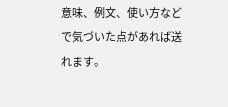意味、例文、使い方などで気づいた点があれば送れます。